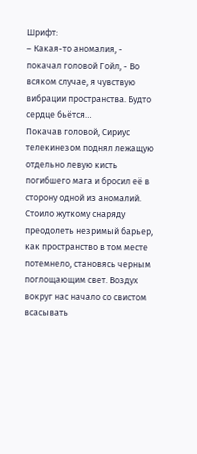Шрифт:
– Какая-то аномалия, - покачал головой Гойл, - Во всяком случае, я чувствую вибрации пространства. Будто сердце бьётся…
Покачав головой, Сириус телекинезом поднял лежащую отдельно левую кисть погибшего мага и бросил её в сторону одной из аномалий. Стоило жуткому снаряду преодолеть незримый барьер, как пространство в том месте потемнело, становясь черным поглощающим свет. Воздух вокруг нас начало со свистом всасывать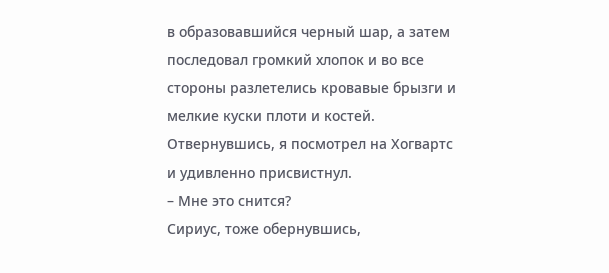в образовавшийся черный шар, а затем последовал громкий хлопок и во все стороны разлетелись кровавые брызги и мелкие куски плоти и костей.
Отвернувшись, я посмотрел на Хогвартс и удивленно присвистнул.
– Мне это снится?
Сириус, тоже обернувшись,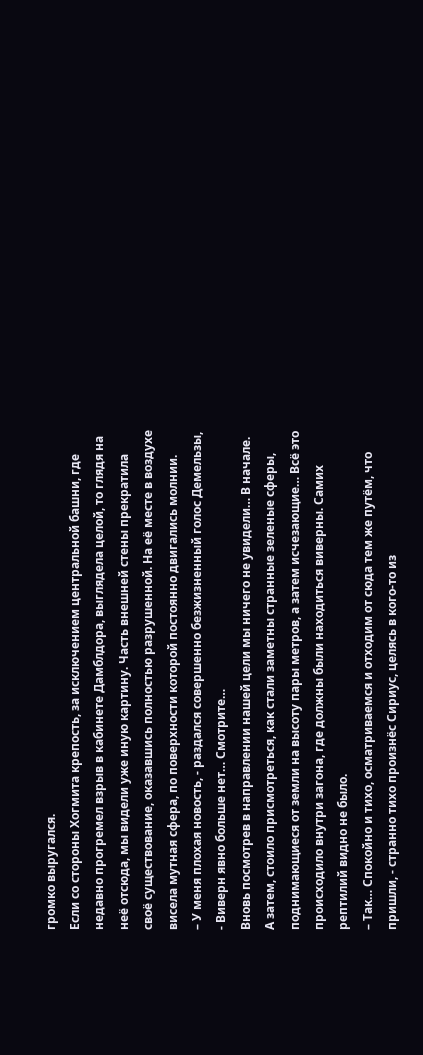громко выругался.
Если со стороны Хогмита крепость, за исключением центральной башни, где недавно прогремел взрыв в кабинете Дамблдора, выглядела целой, то глядя на неё отсюда, мы видели уже иную картину. Часть внешней стены прекратила своё существование, оказавшись полностью разрушенной. На её месте в воздухе висела мутная сфера, по поверхности которой постоянно двигались молнии.
– У меня плохая новость, - раздался совершенно безжизненный голос Демельзы, - Виверн явно больше нет… Смотрите…
Вновь посмотрев в направлении нашей цели мы ничего не увидели… В начале. А затем, стоило присмотреться, как стали заметны странные зеленые сферы, поднимающиеся от земли на высоту пары метров, а затем исчезающие… Всё это происходило внутри загона, где должны были находиться виверны. Самих рептилий видно не было.
– Так… Спокойно и тихо, осматриваемся и отходим от сюда тем же путём, что пришли, - странно тихо произнёс Сириус, целясь в кого-то из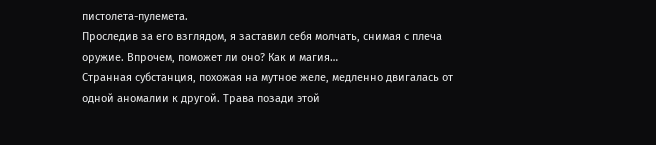пистолета-пулемета.
Проследив за его взглядом, я заставил себя молчать, снимая с плеча оружие. Впрочем, поможет ли оно? Как и магия…
Странная субстанция, похожая на мутное желе, медленно двигалась от одной аномалии к другой. Трава позади этой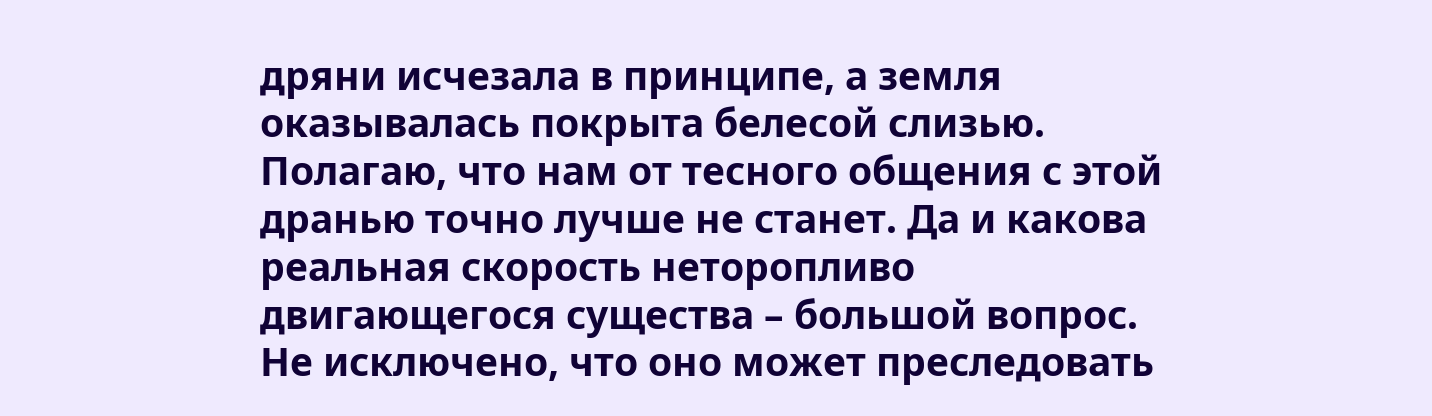дряни исчезала в принципе, а земля оказывалась покрыта белесой слизью. Полагаю, что нам от тесного общения с этой дранью точно лучше не станет. Да и какова реальная скорость неторопливо двигающегося существа – большой вопрос. Не исключено, что оно может преследовать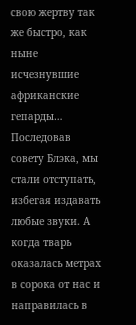свою жертву так же быстро, как ныне исчезнувшие африканские гепарды…
Последовав совету Блэка, мы стали отступать, избегая издавать любые звуки. А когда тварь оказалась метрах в сорока от нас и направилась в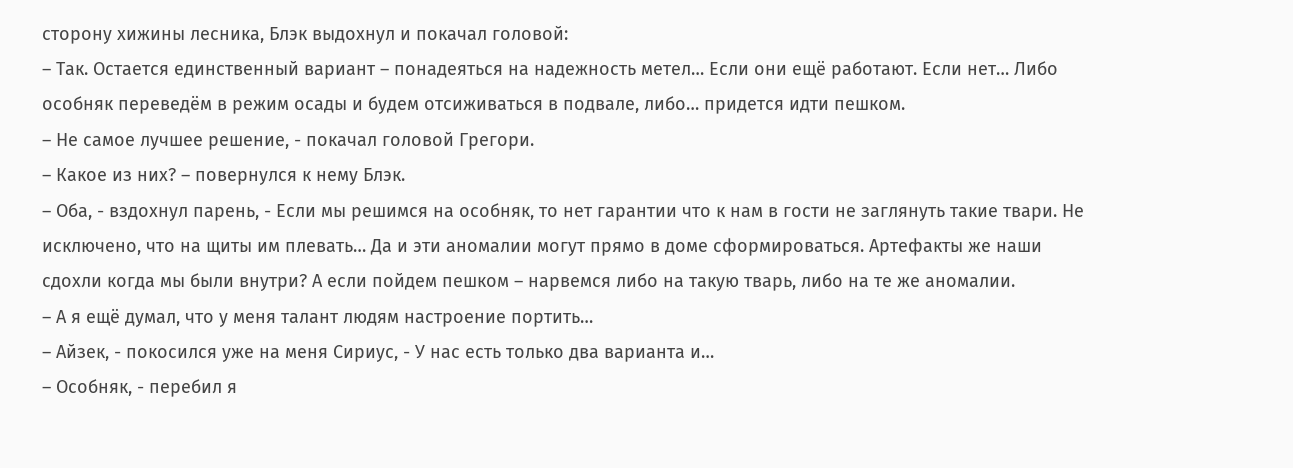сторону хижины лесника, Блэк выдохнул и покачал головой:
– Так. Остается единственный вариант – понадеяться на надежность метел… Если они ещё работают. Если нет… Либо особняк переведём в режим осады и будем отсиживаться в подвале, либо… придется идти пешком.
– Не самое лучшее решение, - покачал головой Грегори.
– Какое из них? – повернулся к нему Блэк.
– Оба, - вздохнул парень, - Если мы решимся на особняк, то нет гарантии что к нам в гости не заглянуть такие твари. Не исключено, что на щиты им плевать… Да и эти аномалии могут прямо в доме сформироваться. Артефакты же наши сдохли когда мы были внутри? А если пойдем пешком – нарвемся либо на такую тварь, либо на те же аномалии.
– А я ещё думал, что у меня талант людям настроение портить…
– Айзек, - покосился уже на меня Сириус, - У нас есть только два варианта и…
– Особняк, - перебил я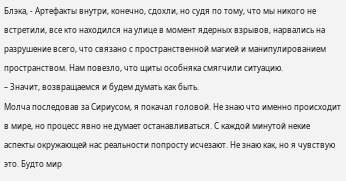Блэка, - Артефакты внутри, конечно, сдохли, но судя по тому, что мы никого не встретили, все кто находился на улице в момент ядерных взрывов, нарвались на разрушение всего, что связано с пространственной магией и манипулированием пространством. Нам повезло, что щиты особняка смягчили ситуацию.
– Значит, возвращаемся и будем думать как быть.
Молча последовав за Сириусом, я покачал головой. Не знаю что именно происходит в мире, но процесс явно не думает останавливаться. С каждой минутой некие аспекты окружающей нас реальности попросту исчезают. Не знаю как, но я чувствую это. Будто мир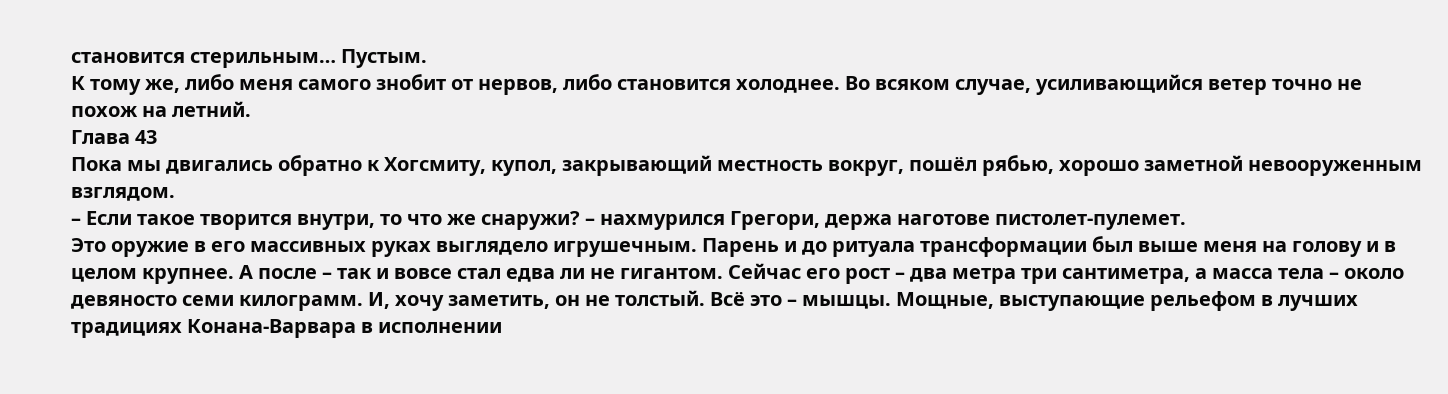становится стерильным… Пустым.
К тому же, либо меня самого знобит от нервов, либо становится холоднее. Во всяком случае, усиливающийся ветер точно не похож на летний.
Глава 43
Пока мы двигались обратно к Хогсмиту, купол, закрывающий местность вокруг, пошёл рябью, хорошо заметной невооруженным взглядом.
– Если такое творится внутри, то что же снаружи? – нахмурился Грегори, держа наготове пистолет-пулемет.
Это оружие в его массивных руках выглядело игрушечным. Парень и до ритуала трансформации был выше меня на голову и в целом крупнее. А после – так и вовсе стал едва ли не гигантом. Сейчас его рост – два метра три сантиметра, а масса тела – около девяносто семи килограмм. И, хочу заметить, он не толстый. Всё это – мышцы. Мощные, выступающие рельефом в лучших традициях Конана-Варвара в исполнении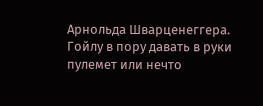Арнольда Шварценеггера. Гойлу в пору давать в руки пулемет или нечто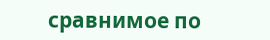сравнимое по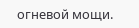огневой мощи.